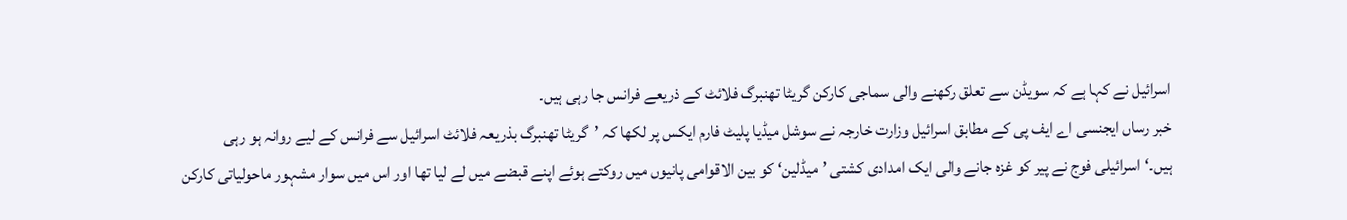اسرائیل نے کہا ہے کہ سویڈن سے تعلق رکھنے والی سماجی کارکن گریٹا تھنبرگ فلائٹ کے ذریعے فرانس جا رہی ہیں۔
خبر رساں ایجنسی اے ایف پی کے مطابق اسرائیل وزارت خارجہ نے سوشل میڈیا پلیٹ فارم ایکس پر لکھا کہ ’گریٹا تھنبرگ بذریعہ فلائٹ اسرائیل سے فرانس کے لیے روانہ ہو رہی ہیں۔‘اسرائیلی فوج نے پیر کو غزہ جانے والی ایک امدادی کشتی ’میڈلین‘ کو بین الاقوامی پانیوں میں روکتے ہوئے اپنے قبضے میں لے لیا تھا اور اس میں سوار مشہور ماحولیاتی کارکن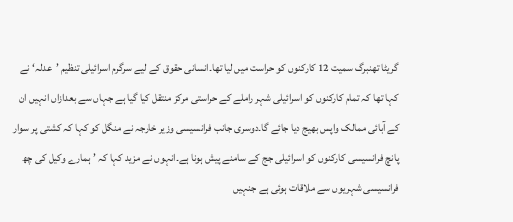گریٹا تھنبرگ سمیت 12 کارکنوں کو حراست میں لیا تھا۔انسانی حقوق کے لیے سرگرم اسرائیلی تنظیم ’عدلہ‘ نے کہا تھا کہ تمام کارکنوں کو اسرائیلی شہر راملے کے حراستی مرکز منتقل کیا گیا ہے جہاں سے بعدازاں انہیں ان کے آبائی ممالک واپس بھیج دیا جائے گا۔دوسری جانب فرانسیسی وزیر خارجہ نے منگل کو کہا کہ کشتی پر سوار پانچ فرانسیسی کارکنوں کو اسرائیلی جج کے سامنے پیش ہونا ہے۔انہوں نے مزید کہا کہ ’ہمارے وکیل کی چھ فرانسیسی شہریوں سے ملاقات ہوئی ہے جنہیں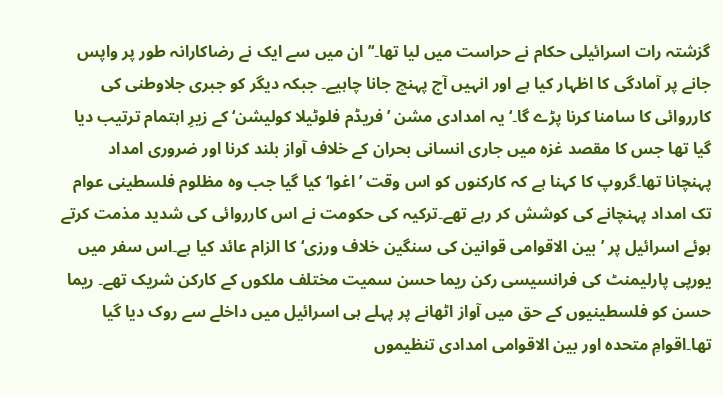گزشتہ رات اسرائیلی حکام نے حراست میں لیا تھا۔‘’ان میں سے ایک نے رضاکارانہ طور پر واپس جانے پر آمادگی کا اظہار کیا ہے اور انہیں آج پہنچ جانا چاہیے۔ جبکہ دیگر کو جبری جلاوطنی کی کارروائی کا سامنا کرنا پڑے گا۔‘یہ امدادی مشن ’فریڈم فلوٹیلا کولیشن‘ کے زیرِ اہتمام ترتیب دیا گیا تھا جس کا مقصد غزہ میں جاری انسانی بحران کے خلاف آواز بلند کرنا اور ضروری امداد پہنچانا تھا۔گروپ کا کہنا ہے کہ کارکنوں کو اس وقت ’اغوا‘ کیا گیا جب وہ مظلوم فلسطینی عوام تک امداد پہنچانے کی کوشش کر رہے تھے۔ترکیہ کی حکومت نے اس کارروائی کی شدید مذمت کرتے ہوئے اسرائیل پر ’بین الاقوامی قوانین کی سنگین خلاف ورزی‘ کا الزام عائد کیا ہے۔اس سفر میں یورپی پارلیمنٹ کی فرانسیسی رکن ریما حسن سمیت مختلف ملکوں کے کارکن شریک تھے۔ ریما حسن کو فلسطینیوں کے حق میں آواز اٹھانے پر پہلے ہی اسرائیل میں داخلے سے روک دیا گیا تھا۔اقوامِ متحدہ اور بین الاقوامی امدادی تنظیموں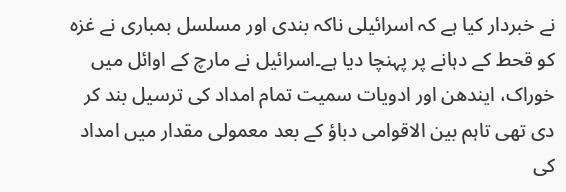نے خبردار کیا ہے کہ اسرائیلی ناکہ بندی اور مسلسل بمباری نے غزہ کو قحط کے دہانے پر پہنچا دیا ہے۔اسرائیل نے مارچ کے اوائل میں خوراک، ایندھن اور ادویات سمیت تمام امداد کی ترسیل بند کر دی تھی تاہم بین الاقوامی دباؤ کے بعد معمولی مقدار میں امداد کی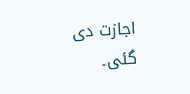اجازت دی گئی۔